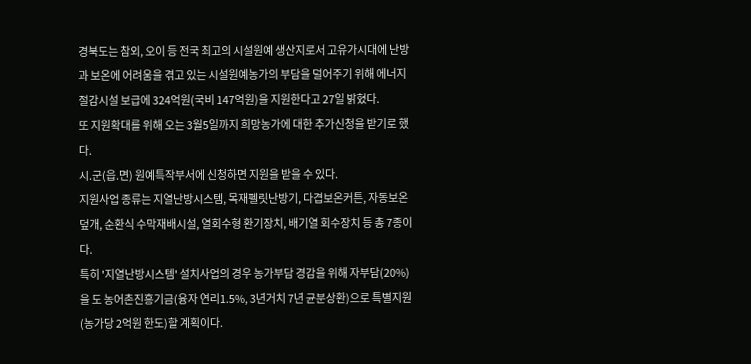경북도는 참외, 오이 등 전국 최고의 시설원예 생산지로서 고유가시대에 난방과 보온에 어려움을 겪고 있는 시설원예농가의 부담을 덜어주기 위해 에너지절감시설 보급에 324억원(국비 147억원)을 지원한다고 27일 밝혔다.
또 지원확대를 위해 오는 3월5일까지 희망농가에 대한 추가신청을 받기로 했다.
시.군(읍.면) 원예특작부서에 신청하면 지원을 받을 수 있다.
지원사업 종류는 지열난방시스템, 목재펠릿난방기, 다겹보온커튼, 자동보온덮개, 순환식 수막재배시설, 열회수형 환기장치, 배기열 회수장치 등 총 7종이다.
특히 '지열난방시스템' 설치사업의 경우 농가부담 경감을 위해 자부담(20%)을 도 농어촌진흥기금(융자 연리1.5%, 3년거치 7년 균분상환)으로 특별지원(농가당 2억원 한도)할 계획이다.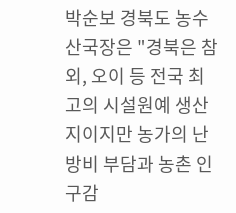박순보 경북도 농수산국장은 "경북은 참외, 오이 등 전국 최고의 시설원예 생산지이지만 농가의 난방비 부담과 농촌 인구감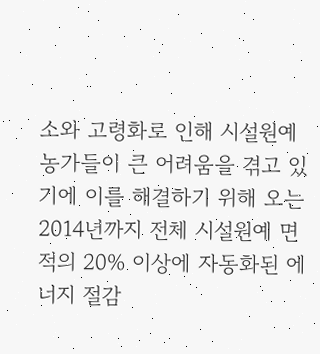소와 고령화로 인해 시설원예 농가들이 큰 어려움을 겪고 있기에 이를 해결하기 위해 오는 2014년까지 전체 시설원예 면적의 20% 이상에 자동화된 에너지 절감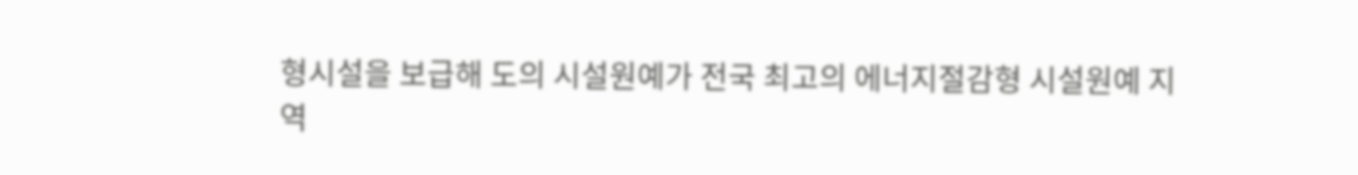형시설을 보급해 도의 시설원예가 전국 최고의 에너지절감형 시설원예 지역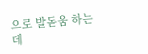으로 발돋움 하는데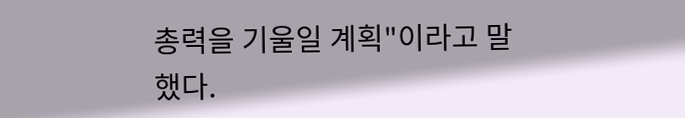총력을 기울일 계획"이라고 말했다.